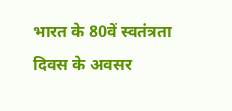भारत के 80वें स्वतंत्रता दिवस के अवसर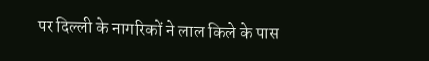पर दिल्ली के नागरिकों ने लाल किले के पास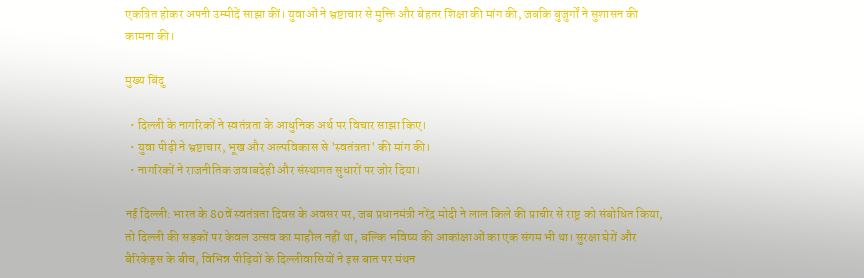एकत्रित होकर अपनी उम्मीदें साझा कीं। युवाओं ने भ्रष्टाचार से मुक्ति और बेहतर शिक्षा की मांग की, जबकि बुजुर्गों ने सुशासन की कामना की।

मुख्य बिंदु

  • दिल्ली के नागरिकों ने स्वतंत्रता के आधुनिक अर्थ पर विचार साझा किए।
  • युवा पीढ़ी ने भ्रष्टाचार, भूख और अल्पविकास से 'स्वतंत्रता' की मांग की।
  • नागरिकों ने राजनीतिक जवाबदेही और संस्थागत सुधारों पर जोर दिया।

नई दिल्ली: भारत के 80वें स्वतंत्रता दिवस के अवसर पर, जब प्रधानमंत्री नरेंद्र मोदी ने लाल किले की प्राचीर से राष्ट्र को संबोधित किया, तो दिल्ली की सड़कों पर केवल उत्सव का माहौल नहीं था, बल्कि भविष्य की आकांक्षाओं का एक संगम भी था। सुरक्षा घेरों और बैरिकेड्स के बीच, विभिन्न पीढ़ियों के दिल्लीवासियों ने इस बात पर मंथन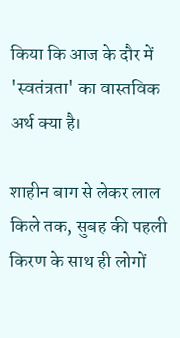किया कि आज के दौर में 'स्वतंत्रता' का वास्तविक अर्थ क्या है।

शाहीन बाग से लेकर लाल किले तक, सुबह की पहली किरण के साथ ही लोगों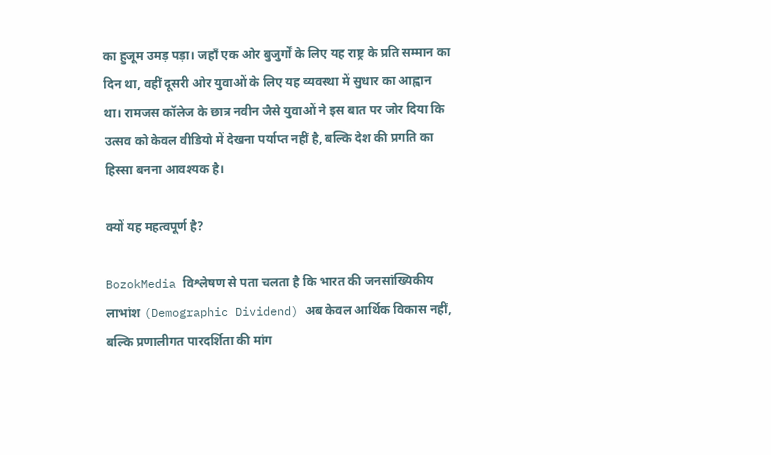का हुजूम उमड़ पड़ा। जहाँ एक ओर बुजुर्गों के लिए यह राष्ट्र के प्रति सम्मान का दिन था, वहीं दूसरी ओर युवाओं के लिए यह व्यवस्था में सुधार का आह्वान था। रामजस कॉलेज के छात्र नवीन जैसे युवाओं ने इस बात पर जोर दिया कि उत्सव को केवल वीडियो में देखना पर्याप्त नहीं है, बल्कि देश की प्रगति का हिस्सा बनना आवश्यक है।

क्यों यह महत्वपूर्ण है?

BozokMedia विश्लेषण से पता चलता है कि भारत की जनसांख्यिकीय लाभांश (Demographic Dividend) अब केवल आर्थिक विकास नहीं, बल्कि प्रणालीगत पारदर्शिता की मांग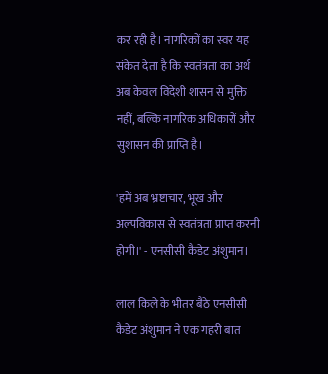कर रही है। नागरिकों का स्वर यह संकेत देता है कि स्वतंत्रता का अर्थ अब केवल विदेशी शासन से मुक्ति नहीं, बल्कि नागरिक अधिकारों और सुशासन की प्राप्ति है।

'हमें अब भ्रष्टाचार, भूख और अल्पविकास से स्वतंत्रता प्राप्त करनी होगी।' - एनसीसी कैडेट अंशुमान।

लाल किले के भीतर बैठे एनसीसी कैडेट अंशुमान ने एक गहरी बात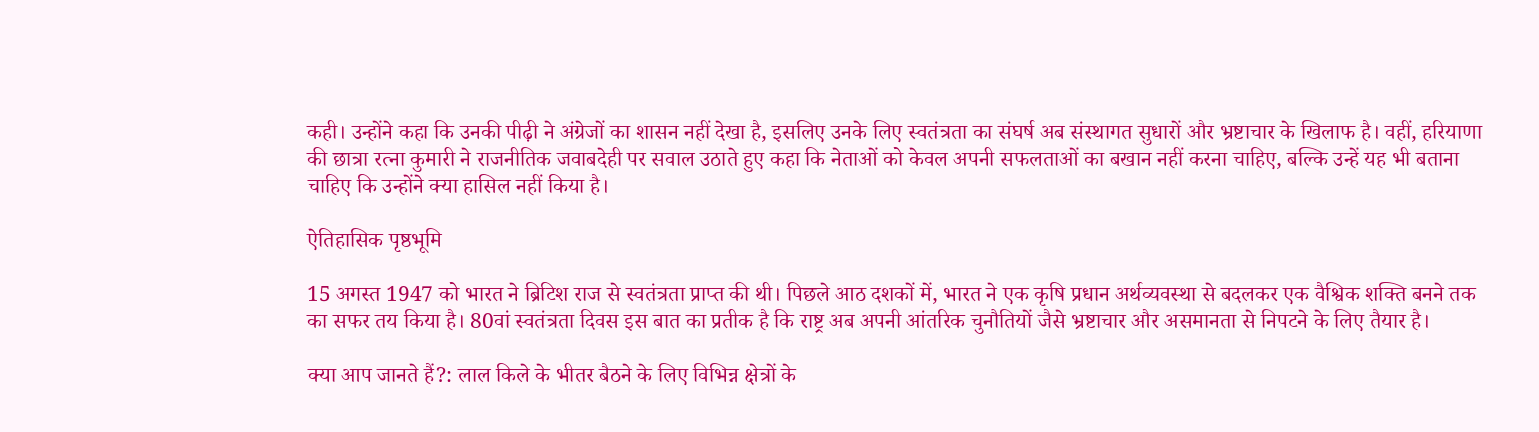कही। उन्होंने कहा कि उनकी पीढ़ी ने अंग्रेजों का शासन नहीं देखा है, इसलिए उनके लिए स्वतंत्रता का संघर्ष अब संस्थागत सुधारों और भ्रष्टाचार के खिलाफ है। वहीं, हरियाणा की छात्रा रत्ना कुमारी ने राजनीतिक जवाबदेही पर सवाल उठाते हुए कहा कि नेताओं को केवल अपनी सफलताओं का बखान नहीं करना चाहिए, बल्कि उन्हें यह भी बताना चाहिए कि उन्होंने क्या हासिल नहीं किया है।

ऐतिहासिक पृष्ठभूमि

15 अगस्त 1947 को भारत ने ब्रिटिश राज से स्वतंत्रता प्राप्त की थी। पिछले आठ दशकों में, भारत ने एक कृषि प्रधान अर्थव्यवस्था से बदलकर एक वैश्विक शक्ति बनने तक का सफर तय किया है। 80वां स्वतंत्रता दिवस इस बात का प्रतीक है कि राष्ट्र अब अपनी आंतरिक चुनौतियों जैसे भ्रष्टाचार और असमानता से निपटने के लिए तैयार है।

क्या आप जानते हैं?: लाल किले के भीतर बैठने के लिए विभिन्न क्षेत्रों के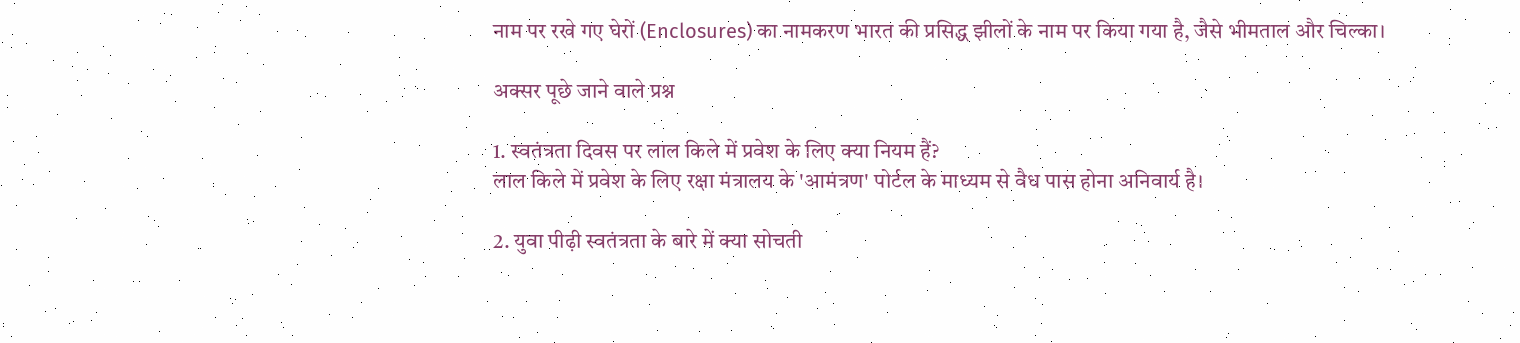नाम पर रखे गए घेरों (Enclosures) का नामकरण भारत की प्रसिद्ध झीलों के नाम पर किया गया है, जैसे भीमताल और चिल्का।

अक्सर पूछे जाने वाले प्रश्न

1. स्वतंत्रता दिवस पर लाल किले में प्रवेश के लिए क्या नियम हैं?
लाल किले में प्रवेश के लिए रक्षा मंत्रालय के 'आमंत्रण' पोर्टल के माध्यम से वैध पास होना अनिवार्य है।

2. युवा पीढ़ी स्वतंत्रता के बारे में क्या सोचती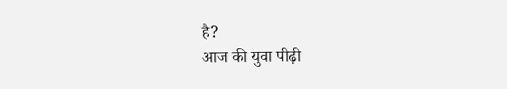है?
आज की युवा पीढ़ी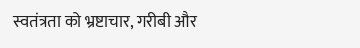स्वतंत्रता को भ्रष्टाचार, गरीबी और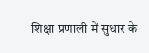शिक्षा प्रणाली में सुधार के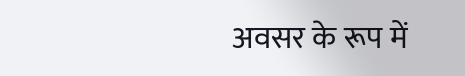अवसर के रूप में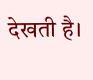देखती है।